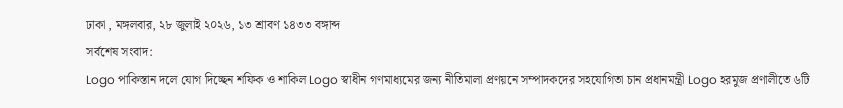ঢাকা , মঙ্গলবার, ২৮ জুলাই ২০২৬, ১৩ শ্রাবণ ১৪৩৩ বঙ্গাব্দ
সর্বশেষ সংবাদ:
Logo পাকিস্তান দলে যোগ দিচ্ছেন শফিক ও শাকিল Logo স্বাধীন গণমাধ্যমের জন্য নীতিমালা প্রণয়নে সম্পাদকদের সহযোগিতা চান প্রধানমন্ত্রী Logo হরমুজ প্রণালীতে ৬টি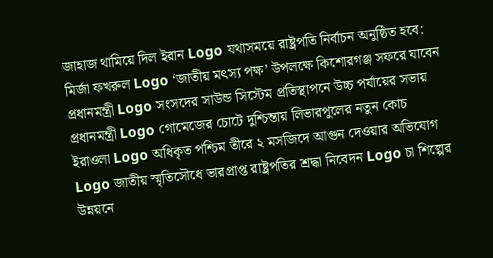জাহাজ থামিয়ে দিল ইরান Logo যথাসময়ে রাষ্ট্রপতি নির্বাচন অনুষ্ঠিত হবে: মির্জা ফখরুল Logo ‘জাতীয় মৎস্য পক্ষ’ উপলক্ষে কিশোরগঞ্জ সফরে যাবেন প্রধানমন্ত্রী Logo সংসদের সাউন্ড সিস্টেম প্রতিস্থাপনে উচ্চ পর্যায়ের সভায় প্রধানমন্ত্রী Logo গোমেজের চোটে দুশ্চিন্তায় লিভারপুলের নতুন কোচ ইরাওলা Logo অধিকৃত পশ্চিম তীরে ২ মসজিদে আগুন দেওয়ার অভিযোগ Logo জাতীয় স্মৃতিসৌধে ভারপ্রাপ্ত রাষ্ট্রপতির শ্রদ্ধা নিবেদন Logo চা শিল্পের উন্নয়নে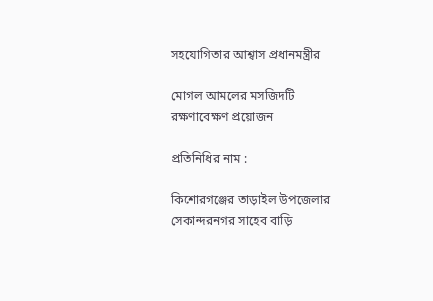সহযোগিতার আশ্বাস প্রধানমন্ত্রীর

মোগল আমলের মসজিদটি রক্ষণাবেক্ষণ প্রয়োজন

প্রতিনিধির নাম :

কিশোরগঞ্জের তাড়াইল উপজেলার সেকান্দরনগর সাহেব বাড়ি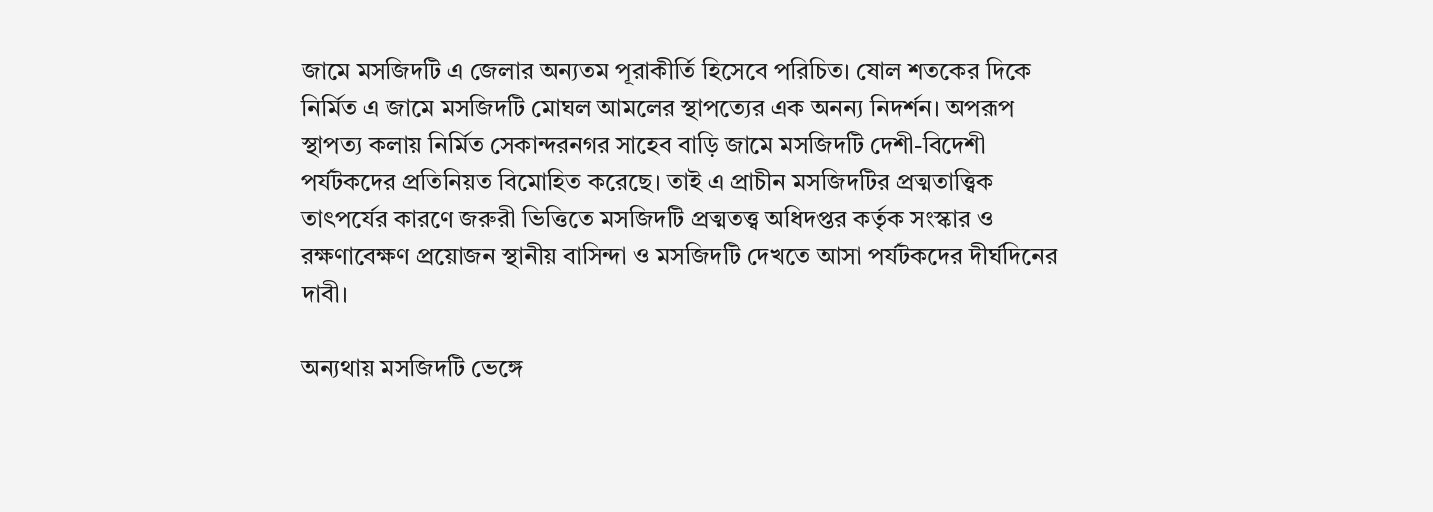জামে মসজিদটি এ জেলার অন্যতম পূরাকীর্তি হিসেবে পরিচিত। ষোল শতকের দিকে নির্মিত এ জামে মসজিদটি মোঘল আমলের স্থাপত্যের এক অনন্য নিদর্শন। অপরূপ স্থাপত্য কলায় নির্মিত সেকান্দরনগর সাহেব বাড়ি জামে মসজিদটি দেশী-বিদেশী পর্যটকদের প্রতিনিয়ত বিমোহিত করেছে। তাই এ প্রাচীন মসজিদটির প্রত্মতাত্ত্বিক তাৎপর্যের কারণে জরুরী ভিত্তিতে মসজিদটি প্রত্মতত্ত্ব অধিদপ্তর কর্তৃক সংস্কার ও রক্ষণাবেক্ষণ প্রয়োজন স্থানীয় বাসিন্দা ও মসজিদটি দেখতে আসা পর্যটকদের দীর্ঘদিনের দাবী।

অন্যথায় মসজিদটি ভেঙ্গে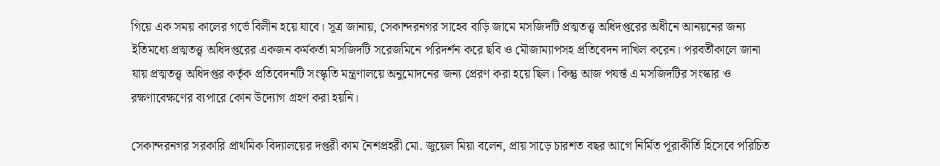গিয়ে এক সময় কালের গর্ভে বিলীন হয়ে যাবে। সূত্র জানায়, সেকান্দরনগর সাহেব বাড়ি জামে মসজিদটি প্রত্মতত্ত্ব অধিদপ্তরের অধীনে আনয়নের জন্য ইতিমধ্যে প্রত্মতত্ত্ব অধিদপ্তরের একজন কর্মকর্তা মসজিদটি সরেজমিনে পরিদর্শন করে ছবি ও মৌজাম্যাপসহ প্রতিবেদন দাখিল করেন। পরবর্তীকালে জানা যায় প্রত্মতত্ত্ব অধিদপ্তর কর্তৃক প্রতিবেদনটি সংস্কৃতি মন্ত্রণালয়ে অনুমোদনের জন্য প্রেরণ করা হয়ে ছিল। কিন্তু আজ পযর্ন্ত এ মসজিদটির সংস্কার ও রক্ষণাবেক্ষণের ব্যপারে কোন উদ্যোগ গ্রহণ করা হয়নি।

সেকান্দরনগর সরকারি প্রাথমিক বিদ্যালয়ের দপ্তরী কাম নৈশপ্রহরী মো. জুয়েল মিয়া বলেন, প্রায় সাড়ে চারশত বছর আগে নির্মিত পূরাকীর্তি হিসেবে পরিচিত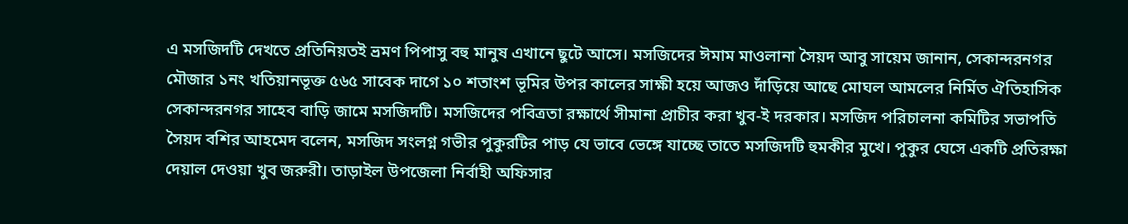এ মসজিদটি দেখতে প্রতিনিয়তই ভ্রমণ পিপাসু বহু মানুষ এখানে ছুটে আসে। মসজিদের ঈমাম মাওলানা সৈয়দ আবু সায়েম জানান, সেকান্দরনগর মৌজার ১নং খতিয়ানভূক্ত ৫৬৫ সাবেক দাগে ১০ শতাংশ ভূমির উপর কালের সাক্ষী হয়ে আজও দাঁড়িয়ে আছে মোঘল আমলের নির্মিত ঐতিহাসিক সেকান্দরনগর সাহেব বাড়ি জামে মসজিদটি। মসজিদের পবিত্রতা রক্ষার্থে সীমানা প্রাচীর করা খুব-ই দরকার। মসজিদ পরিচালনা কমিটির সভাপতি সৈয়দ বশির আহমেদ বলেন, মসজিদ সংলগ্ন গভীর পুকুরটির পাড় যে ভাবে ভেঙ্গে যাচ্ছে তাতে মসজিদটি হুমকীর মুখে। পুকুর ঘেসে একটি প্রতিরক্ষা দেয়াল দেওয়া খুব জরুরী। তাড়াইল উপজেলা নির্বাহী অফিসার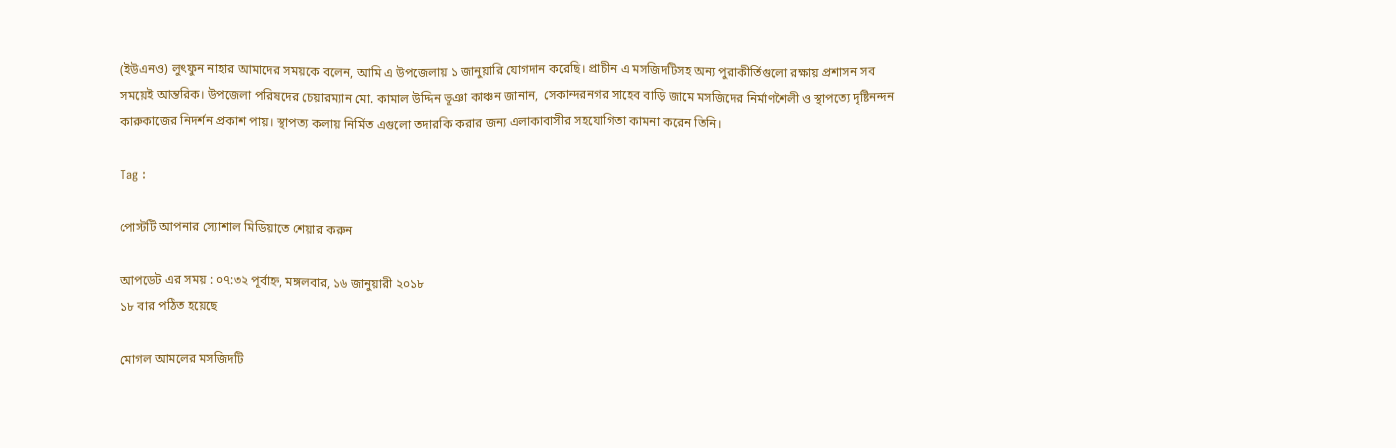(ইউএনও) লুৎফুন নাহার আমাদের সময়কে বলেন, আমি এ উপজেলায় ১ জানুয়ারি যোগদান করেছি। প্রাচীন এ মসজিদটিসহ অন্য পুরাকীর্তিগুলো রক্ষায় প্রশাসন সব সময়েই আন্তরিক। উপজেলা পরিষদের চেয়ারম্যান মো. কামাল উদ্দিন ভূঞা কাঞ্চন জানান,  সেকান্দরনগর সাহেব বাড়ি জামে মসজিদের নির্মাণশৈলী ও স্থাপত্যে দৃষ্টিনন্দন কারুকাজের নিদর্শন প্রকাশ পায়। স্থাপত্য কলায় নির্মিত এগুলো তদারকি করার জন্য এলাকাবাসীর সহযোগিতা কামনা করেন তিনি।

Tag :

পোস্টটি আপনার স্যোশাল মিডিয়াতে শেয়ার করুন

আপডেট এর সময় : ০৭:৩২ পূর্বাহ্ন, মঙ্গলবার, ১৬ জানুয়ারী ২০১৮
১৮ বার পঠিত হয়েছে

মোগল আমলের মসজিদটি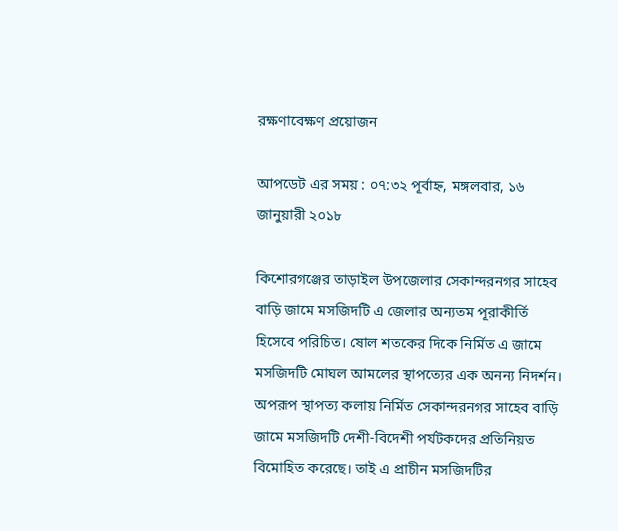রক্ষণাবেক্ষণ প্রয়োজন

আপডেট এর সময় : ০৭:৩২ পূর্বাহ্ন, মঙ্গলবার, ১৬ জানুয়ারী ২০১৮

কিশোরগঞ্জের তাড়াইল উপজেলার সেকান্দরনগর সাহেব বাড়ি জামে মসজিদটি এ জেলার অন্যতম পূরাকীর্তি হিসেবে পরিচিত। ষোল শতকের দিকে নির্মিত এ জামে মসজিদটি মোঘল আমলের স্থাপত্যের এক অনন্য নিদর্শন। অপরূপ স্থাপত্য কলায় নির্মিত সেকান্দরনগর সাহেব বাড়ি জামে মসজিদটি দেশী-বিদেশী পর্যটকদের প্রতিনিয়ত বিমোহিত করেছে। তাই এ প্রাচীন মসজিদটির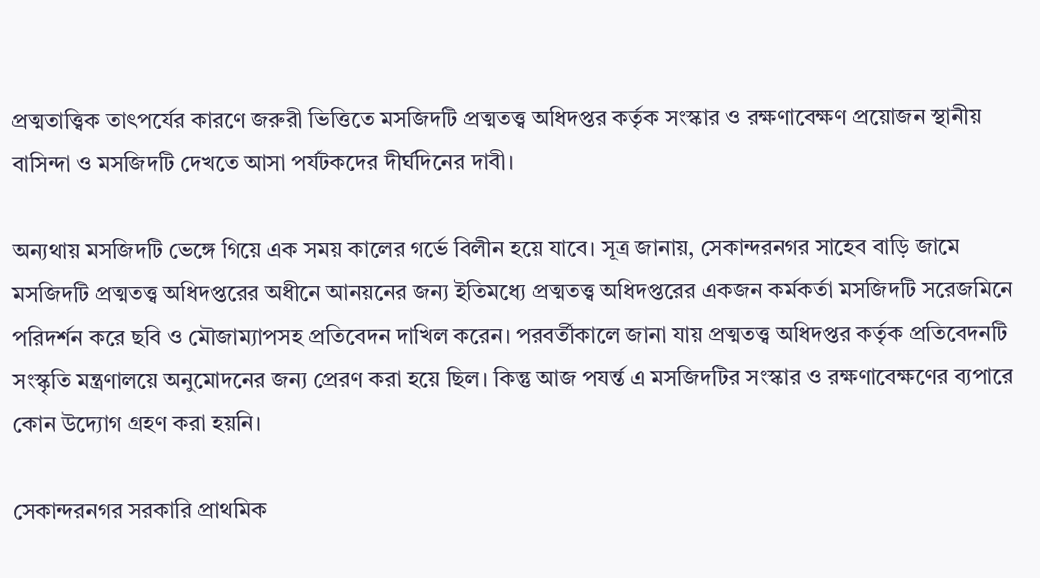প্রত্মতাত্ত্বিক তাৎপর্যের কারণে জরুরী ভিত্তিতে মসজিদটি প্রত্মতত্ত্ব অধিদপ্তর কর্তৃক সংস্কার ও রক্ষণাবেক্ষণ প্রয়োজন স্থানীয় বাসিন্দা ও মসজিদটি দেখতে আসা পর্যটকদের দীর্ঘদিনের দাবী।

অন্যথায় মসজিদটি ভেঙ্গে গিয়ে এক সময় কালের গর্ভে বিলীন হয়ে যাবে। সূত্র জানায়, সেকান্দরনগর সাহেব বাড়ি জামে মসজিদটি প্রত্মতত্ত্ব অধিদপ্তরের অধীনে আনয়নের জন্য ইতিমধ্যে প্রত্মতত্ত্ব অধিদপ্তরের একজন কর্মকর্তা মসজিদটি সরেজমিনে পরিদর্শন করে ছবি ও মৌজাম্যাপসহ প্রতিবেদন দাখিল করেন। পরবর্তীকালে জানা যায় প্রত্মতত্ত্ব অধিদপ্তর কর্তৃক প্রতিবেদনটি সংস্কৃতি মন্ত্রণালয়ে অনুমোদনের জন্য প্রেরণ করা হয়ে ছিল। কিন্তু আজ পযর্ন্ত এ মসজিদটির সংস্কার ও রক্ষণাবেক্ষণের ব্যপারে কোন উদ্যোগ গ্রহণ করা হয়নি।

সেকান্দরনগর সরকারি প্রাথমিক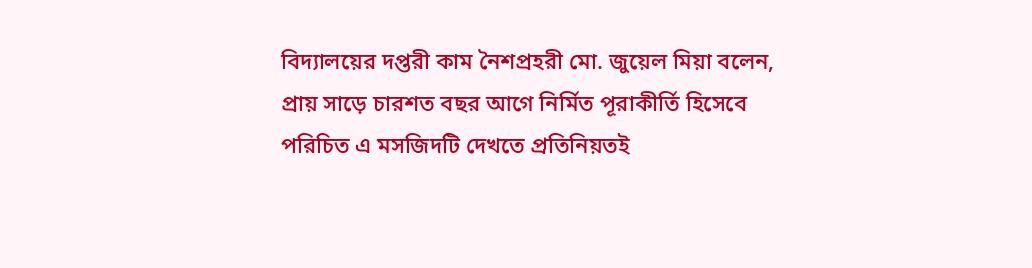বিদ্যালয়ের দপ্তরী কাম নৈশপ্রহরী মো. জুয়েল মিয়া বলেন, প্রায় সাড়ে চারশত বছর আগে নির্মিত পূরাকীর্তি হিসেবে পরিচিত এ মসজিদটি দেখতে প্রতিনিয়তই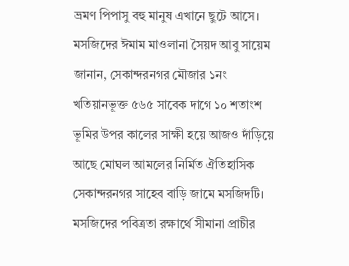ভ্রমণ পিপাসু বহু মানুষ এখানে ছুটে আসে। মসজিদের ঈমাম মাওলানা সৈয়দ আবু সায়েম জানান, সেকান্দরনগর মৌজার ১নং খতিয়ানভূক্ত ৫৬৫ সাবেক দাগে ১০ শতাংশ ভূমির উপর কালের সাক্ষী হয়ে আজও দাঁড়িয়ে আছে মোঘল আমলের নির্মিত ঐতিহাসিক সেকান্দরনগর সাহেব বাড়ি জামে মসজিদটি। মসজিদের পবিত্রতা রক্ষার্থে সীমানা প্রাচীর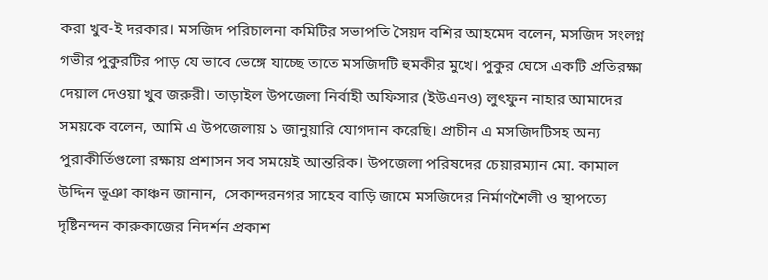করা খুব-ই দরকার। মসজিদ পরিচালনা কমিটির সভাপতি সৈয়দ বশির আহমেদ বলেন, মসজিদ সংলগ্ন গভীর পুকুরটির পাড় যে ভাবে ভেঙ্গে যাচ্ছে তাতে মসজিদটি হুমকীর মুখে। পুকুর ঘেসে একটি প্রতিরক্ষা দেয়াল দেওয়া খুব জরুরী। তাড়াইল উপজেলা নির্বাহী অফিসার (ইউএনও) লুৎফুন নাহার আমাদের সময়কে বলেন, আমি এ উপজেলায় ১ জানুয়ারি যোগদান করেছি। প্রাচীন এ মসজিদটিসহ অন্য পুরাকীর্তিগুলো রক্ষায় প্রশাসন সব সময়েই আন্তরিক। উপজেলা পরিষদের চেয়ারম্যান মো. কামাল উদ্দিন ভূঞা কাঞ্চন জানান,  সেকান্দরনগর সাহেব বাড়ি জামে মসজিদের নির্মাণশৈলী ও স্থাপত্যে দৃষ্টিনন্দন কারুকাজের নিদর্শন প্রকাশ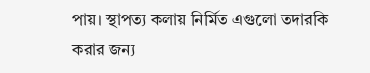পায়। স্থাপত্য কলায় নির্মিত এগুলো তদারকি করার জন্য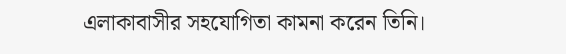এলাকাবাসীর সহযোগিতা কামনা করেন তিনি।